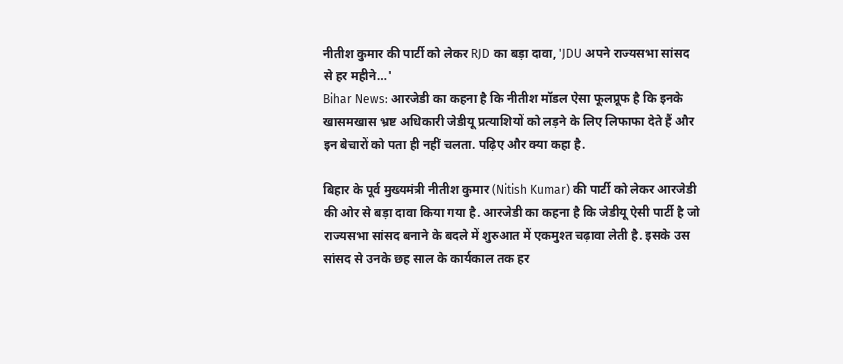नीतीश कुमार की पार्टी को लेकर RJD का बड़ा दावा, 'JDU अपने राज्यसभा सांसद से हर महीने…'
Bihar News: आरजेडी का कहना है कि नीतीश मॉडल ऐसा फूलप्रूफ है कि इनके खासमखास भ्रष्ट अधिकारी जेडीयू प्रत्याशियों को लड़ने के लिए लिफाफा देते हैं और इन बेचारों को पता ही नहीं चलता. पढ़िए और क्या कहा है.

बिहार के पूर्व मुख्यमंत्री नीतीश कुमार (Nitish Kumar) की पार्टी को लेकर आरजेडी की ओर से बड़ा दावा किया गया है. आरजेडी का कहना है कि जेडीयू ऐसी पार्टी है जो राज्यसभा सांसद बनाने के बदले में शुरुआत में एकमुश्त चढ़ावा लेती है. इसके उस सांसद से उनके छह साल के कार्यकाल तक हर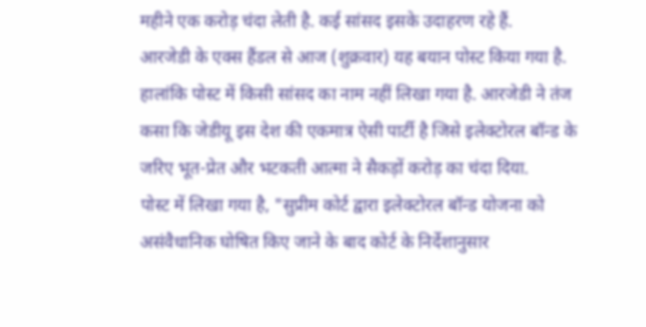महीने एक करोड़ चंदा लेती है. कई सांसद इसके उदाहरण रहे हैं.
आरजेडी के एक्स हैंडल से आज (शुक्रवार) यह बयान पोस्ट किया गया है. हालांकि पोस्ट में किसी सांसद का नाम नहीं लिखा गया है. आरजेडी ने तंज कसा कि जेडीयू इस देश की एकमात्र ऐसी पार्टी है जिसे इलेक्टोरल बॉन्ड के जरिए भूत-प्रेत और भटकती आत्मा ने सैकड़ों करोड़ का चंदा दिया.
पोस्ट में लिखा गया है, "सुप्रीम कोर्ट द्वारा इलेक्टोरल बॉन्ड योजना को असंवैधानिक घोषित किए जाने के बाद कोर्ट के निर्देशानुसार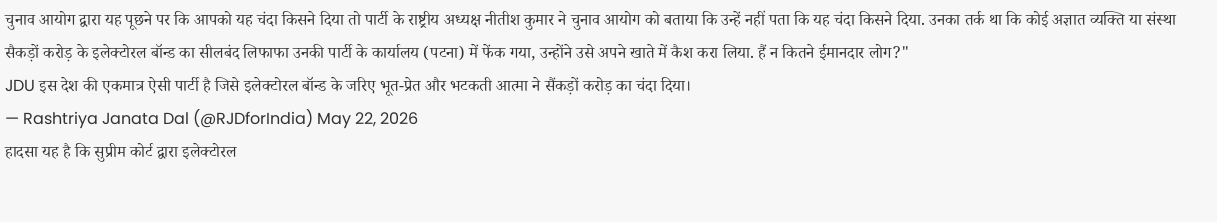चुनाव आयोग द्वारा यह पूछने पर कि आपको यह चंदा किसने दिया तो पार्टी के राष्ट्रीय अध्यक्ष नीतीश कुमार ने चुनाव आयोग को बताया कि उन्हें नहीं पता कि यह चंदा किसने दिया. उनका तर्क था कि कोई अज्ञात व्यक्ति या संस्था सैकड़ों करोड़ के इलेक्टोरल बॉन्ड का सीलबंद लिफाफा उनकी पार्टी के कार्यालय (पटना) में फेंक गया, उन्होंने उसे अपने खाते में कैश करा लिया. हैं न कितने ईमानदार लोग?"
JDU इस देश की एकमात्र ऐसी पार्टी है जिसे इलेक्टोरल बॉन्ड के जरिए भूत-प्रेत और भटकती आत्मा ने सैंकड़ों करोड़ का चंदा दिया।
— Rashtriya Janata Dal (@RJDforIndia) May 22, 2026
हादसा यह है कि सुप्रीम कोर्ट द्वारा इलेक्टोरल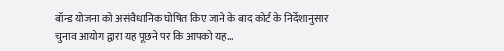बॉन्ड योजना को असंवैधानिक घोषित किए जाने के बाद कोर्ट के निर्देशानुसार चुनाव आयोग द्वारा यह पूछने पर कि आपको यह…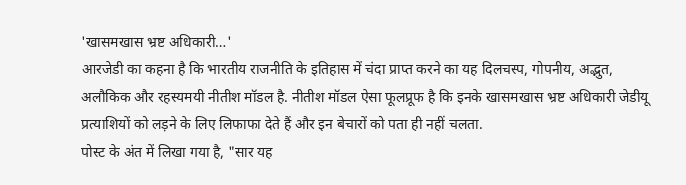'खासमखास भ्रष्ट अधिकारी…'
आरजेडी का कहना है कि भारतीय राजनीति के इतिहास में चंदा प्राप्त करने का यह दिलचस्प, गोपनीय, अद्भुत, अलौकिक और रहस्यमयी नीतीश मॉडल है. नीतीश मॉडल ऐसा फूलप्रूफ है कि इनके खासमखास भ्रष्ट अधिकारी जेडीयू प्रत्याशियों को लड़ने के लिए लिफाफा देते हैं और इन बेचारों को पता ही नहीं चलता.
पोस्ट के अंत में लिखा गया है, "सार यह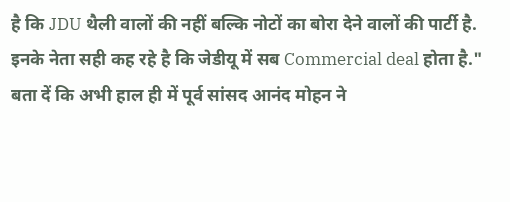है कि JDU थैली वालों की नहीं बल्कि नोटों का बोरा देने वालों की पार्टी है. इनके नेता सही कह रहे है कि जेडीयू में सब Commercial deal होता है." बता दें कि अभी हाल ही में पूर्व सांसद आनंद मोहन ने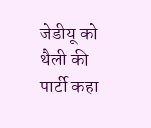जेडीयू को थैली की पार्टी कहा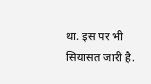था. इस पर भी सियासत जारी है.